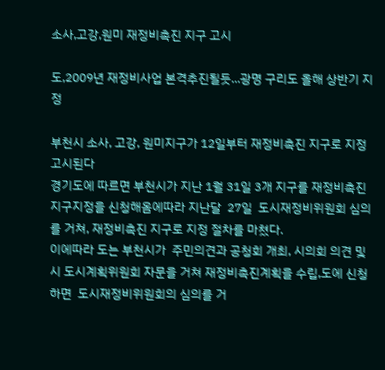소사,고강,원미 재정비촉진 지구 고시

도,2009년 재정비사업 본격추진될듯...광명 구리도 올해 상반기 지정

부천시 소사, 고강, 원미지구가 12일부터 재정비촉진 지구로 지정 고시된다
경기도에 따르면 부천시가 지난 1월 31일 3개 지구를 재정비촉진 지구지정을 신청해옴에따라 지난달  27일  도시재정비위원회 심의를 거쳐, 재정비촉진 지구로 지정 절차를 마쳤다.
이에따라 도는 부천시가  주민의견과 공청회 개최, 시의회 의견 및 시 도시계획위원회 자문을 거쳐 재정비촉진계획을 수립,도에 신청하면  도시재정비위원회의 심의를 거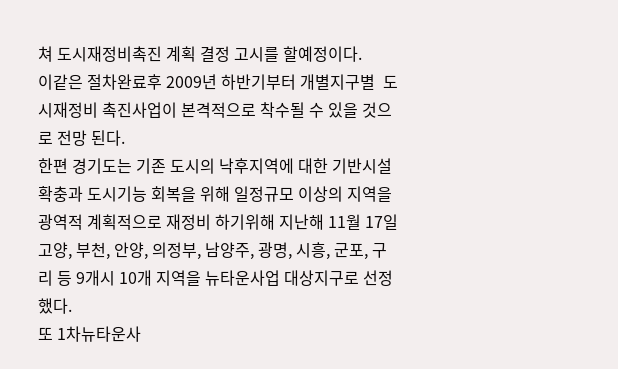쳐 도시재정비촉진 계획 결정 고시를 할예정이다.
이같은 절차완료후 2009년 하반기부터 개별지구별  도시재정비 촉진사업이 본격적으로 착수될 수 있을 것으로 전망 된다.
한편 경기도는 기존 도시의 낙후지역에 대한 기반시설 확충과 도시기능 회복을 위해 일정규모 이상의 지역을 광역적 계획적으로 재정비 하기위해 지난해 11월 17일 고양, 부천, 안양, 의정부, 남양주, 광명, 시흥, 군포, 구리 등 9개시 10개 지역을 뉴타운사업 대상지구로 선정했다.
또 1차뉴타운사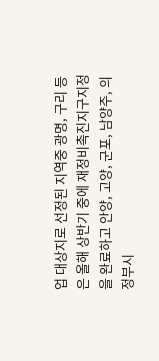업 대상지로 선정된 지역중 광명, 구리 등은 올해 상반기 중에 재정비촉진지구지정을 완료하고 안양, 고양, 군포, 남양주, 의정부시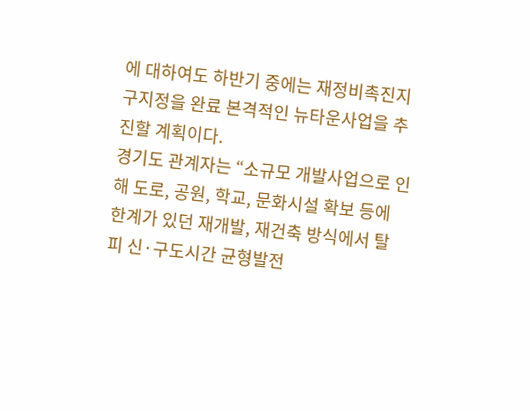에 대하여도 하반기 중에는 재정비촉진지구지정을 완료 본격적인 뉴타운사업을 추진할 계획이다.
경기도 관계자는 “소규모 개발사업으로 인해 도로, 공원, 학교, 문화시설 확보 등에 한계가 있던 재개발, 재건축 방식에서 탈피 신·구도시간 균형발전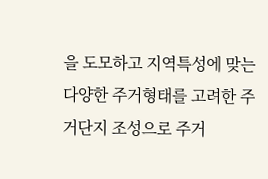을 도모하고 지역특성에 맞는 다양한 주거형태를 고려한 주거단지 조성으로 주거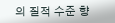의 질적 수준 향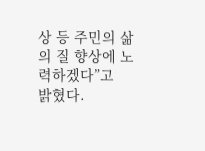상 등 주민의 삶의 질 향상에 노력하겠다”고  밝혔다.